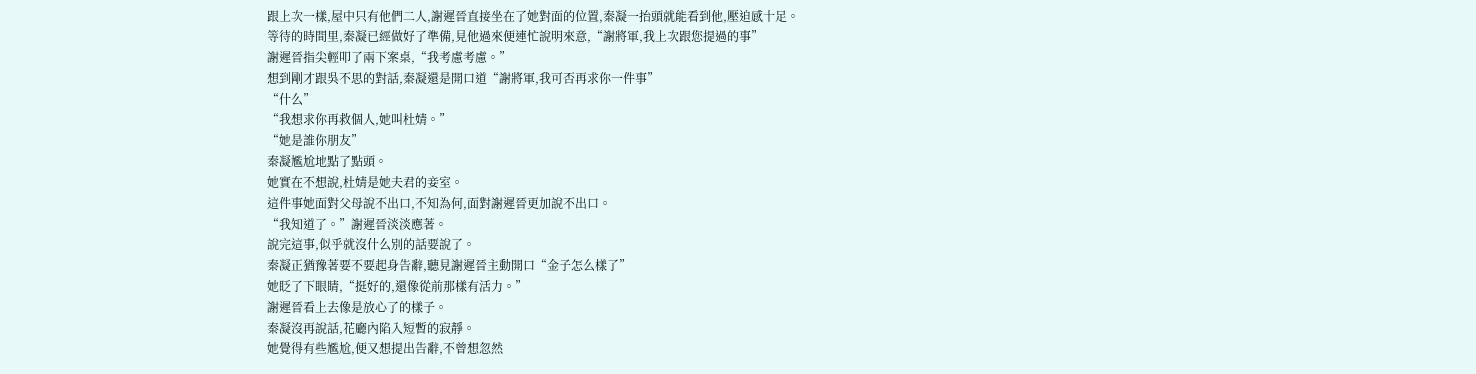跟上次一樣,屋中只有他們二人,謝遲晉直接坐在了她對面的位置,秦凝一抬頭就能看到他,壓迫感十足。
等待的時間里,秦凝已經做好了準備,見他過來便連忙說明來意,“謝將軍,我上次跟您提過的事”
謝遲晉指尖輕叩了兩下案桌,“我考慮考慮。”
想到剛才跟吳不思的對話,秦凝還是開口道“謝將軍,我可否再求你一件事”
“什么”
“我想求你再救個人,她叫杜婧。”
“她是誰你朋友”
秦凝尷尬地點了點頭。
她實在不想說,杜婧是她夫君的妾室。
這件事她面對父母說不出口,不知為何,面對謝遲晉更加說不出口。
“我知道了。”謝遲晉淡淡應著。
說完這事,似乎就沒什么別的話要說了。
秦凝正猶豫著要不要起身告辭,聽見謝遲晉主動開口“金子怎么樣了”
她眨了下眼睛,“挺好的,還像從前那樣有活力。”
謝遲晉看上去像是放心了的樣子。
秦凝沒再說話,花廳內陷入短暫的寂靜。
她覺得有些尷尬,便又想提出告辭,不曾想忽然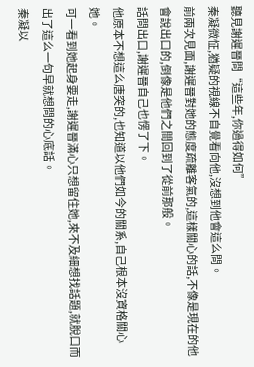聽見謝遲晉問“這些年,你過得如何”
秦凝微怔,猶疑的視線不自覺看向他,沒想到他會這么問。
前兩次見面,謝遲晉對她的態度疏離客氣的,這樣關心的話,不像是現在的他會說出口的,倒像是他們之間回到了從前那般。
話問出口,謝遲晉自己也愣了下。
他原本不想這么唐突的,也知道以他們如今的關系,自己根本沒資格關心她。
可一看到她起身要走,謝遲晉滿心只想留住她,來不及細想找話題,就脫口而出了這么一句早就想問的心底話。
秦凝以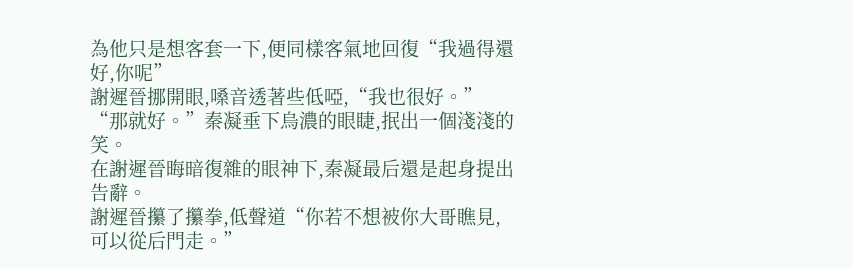為他只是想客套一下,便同樣客氣地回復“我過得還好,你呢”
謝遲晉挪開眼,嗓音透著些低啞,“我也很好。”
“那就好。”秦凝垂下烏濃的眼睫,抿出一個淺淺的笑。
在謝遲晉晦暗復雜的眼神下,秦凝最后還是起身提出告辭。
謝遲晉攥了攥拳,低聲道“你若不想被你大哥瞧見,可以從后門走。”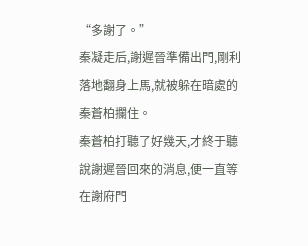“多謝了。”
秦凝走后,謝遲晉準備出門,剛利落地翻身上馬,就被躲在暗處的秦蒼柏攔住。
秦蒼柏打聽了好幾天,才終于聽說謝遲晉回來的消息,便一直等在謝府門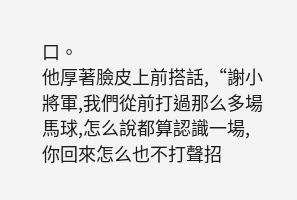口。
他厚著臉皮上前搭話,“謝小將軍,我們從前打過那么多場馬球,怎么說都算認識一場,你回來怎么也不打聲招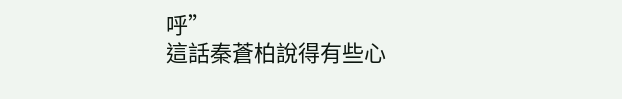呼”
這話秦蒼柏說得有些心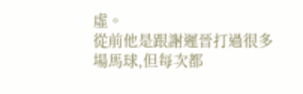虛。
從前他是跟謝遲晉打過很多場馬球,但每次都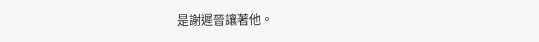是謝遲晉讓著他。